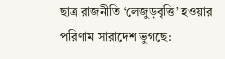ছাত্র রাজনীতি ‘লেজুড়বৃত্তি’ হওয়ার পরিণাম সারাদেশ ভুগছে: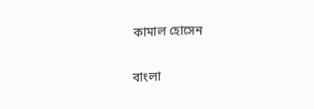কামাল হোসেন

বাংলা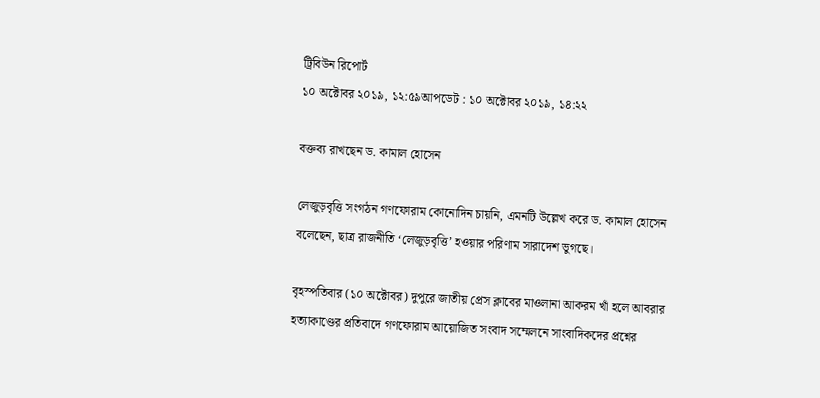ট্রিবিউন রিপোর্ট
১০ অক্টোবর ২০১৯, ১২:৫৯আপডেট : ১০ অক্টোবর ২০১৯, ১৪:২২

বক্তব্য রাখছেন ড. কামাল হোসেন

লেজুড়বৃত্তি সংগঠন গণফোরাম কোনোদিন চায়নি, এমনটি উল্লেখ করে ড. কামাল হোসেন বলেছেন, ছাত্র রাজনীতি ‘লেজুড়বৃত্তি’ হওয়ার পরিণাম সারাদেশ ভুগছে।

বৃহস্পতিবার (১০ অক্টোবর) দুপুরে জাতীয় প্রেস ক্লাবের মাওলানা আকরম খাঁ হলে আবরার হত্যাকাণ্ডের প্রতিবাদে গণফোরাম আয়োজিত সংবাদ সম্মেলনে সাংবাদিকদের প্রশ্নের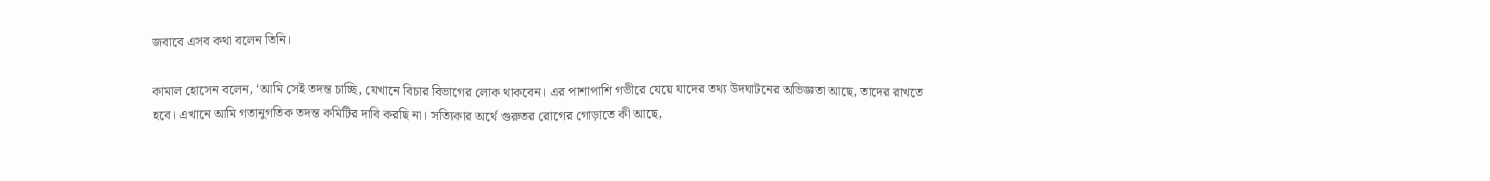জবাবে এসব কথা বলেন তিনি।

কামাল হোসেন বলেন, ‘আমি সেই তদন্ত চাচ্ছি, যেখানে বিচার বিভাগের লোক থাকবেন। এর পাশাপাশি গভীরে যেয়ে যাদের তথ্য উদঘাটনের অভিজ্ঞতা আছে, তাদের রাখতে হবে। এখানে আমি গতানুগতিক তদন্ত কমিটির দাবি করছি না। সত্যিকার অর্থে গুরুতর রোগের গোড়াতে কী আছে,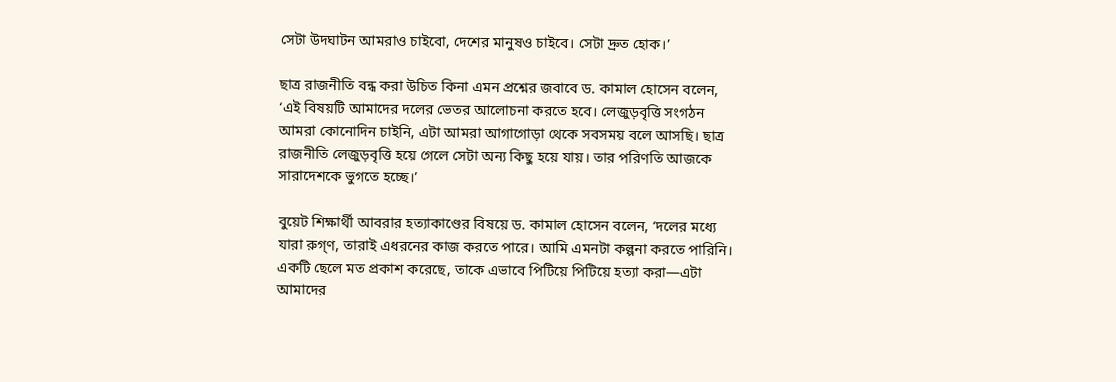সেটা উদঘাটন আমরাও চাইবো, দেশের মানুষও চাইবে। সেটা দ্রুত হোক।’

ছাত্র রাজনীতি বন্ধ করা উচিত কিনা এমন প্রশ্নের জবাবে ড. কামাল হোসেন বলেন, ‘এই বিষয়টি আমাদের দলের ভেতর আলোচনা করতে হবে। লেজুড়বৃত্তি সংগঠন আমরা কোনোদিন চাইনি, এটা আমরা আগাগোড়া থেকে সবসময় বলে আসছি। ছাত্র রাজনীতি লেজুড়বৃত্তি হয়ে গেলে সেটা অন্য কিছু হয়ে যায়। তার পরিণতি আজকে সারাদেশকে ভুগতে হচ্ছে।’

বুয়েট শিক্ষার্থী আবরার হত্যাকাণ্ডের বিষয়ে ড. কামাল হোসেন বলেন, ‘দলের মধ্যে যারা রুগ্‌ণ, তারাই এধরনের কাজ করতে পারে। আমি এমনটা কল্পনা করতে পারিনি। একটি ছেলে মত প্রকাশ করেছে, তাকে এভাবে পিটিয়ে পিটিয়ে হত্যা করা—এটা আমাদের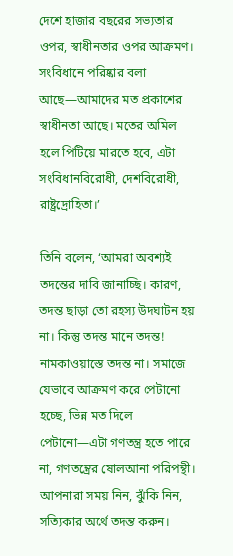দেশে হাজার বছরের সভ্যতার ওপর, স্বাধীনতার ওপর আক্রমণ। সংবিধানে পরিষ্কার বলা আছে—আমাদের মত প্রকাশের স্বাধীনতা আছে। মতের অমিল হলে পিটিয়ে মারতে হবে, এটা সংবিধানবিরোধী, দেশবিরোধী, রাষ্ট্রদ্রোহিতা।’

তিনি বলেন, ‘আমরা অবশ্যই তদন্তের দাবি জানাচ্ছি। কারণ, তদন্ত ছাড়া তো রহস্য উদঘাটন হয় না। কিন্তু তদন্ত মানে তদন্ত! নামকাওয়াস্তে তদন্ত না। সমাজে যেভাবে আক্রমণ করে পেটানো হচ্ছে, ভিন্ন মত দিলে পেটানো—এটা গণতন্ত্র হতে পারে না, গণতন্ত্রের ষোলআনা পরিপন্থী। আপনারা সময় নিন, ঝুঁকি নিন, সত্যিকার অর্থে তদন্ত করুন।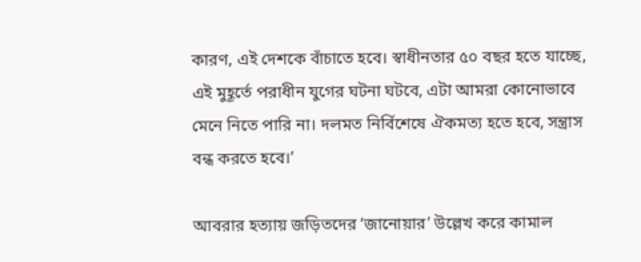কারণ, এই দেশকে বাঁচাতে হবে। স্বাধীনতার ৫০ বছর হতে যাচ্ছে, এই মুহূর্তে পরাধীন যুগের ঘটনা ঘটবে, এটা আমরা কোনোভাবে মেনে নিতে পারি না। দলমত নির্বিশেষে ঐকমত্য হতে হবে, সন্ত্রাস বন্ধ করতে হবে।’

আবরার হত্যায় জড়িতদের ‘জানোয়ার’ উল্লেখ করে কামাল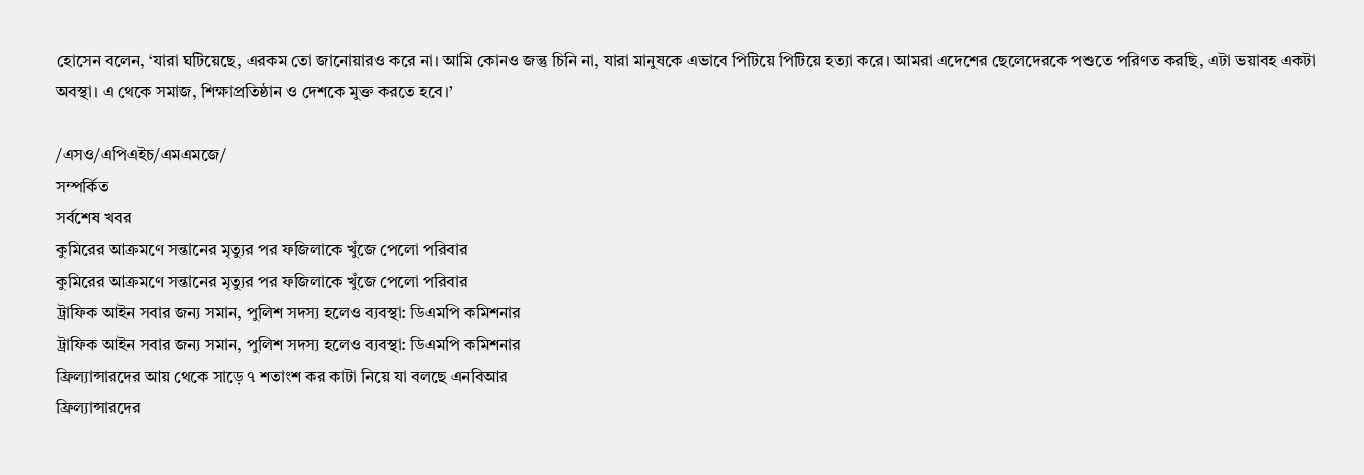হোসেন বলেন, ‘যারা ঘটিয়েছে, এরকম তো জানোয়ারও করে না। আমি কোনও জন্তু চিনি না, যারা মানুষকে এভাবে পিটিয়ে পিটিয়ে হত্যা করে। আমরা এদেশের ছেলেদেরকে পশুতে পরিণত করছি, এটা ভয়াবহ একটা অবস্থা। এ থেকে সমাজ, শিক্ষাপ্রতিষ্ঠান ও দেশকে মুক্ত করতে হবে।’

/এসও/এপিএইচ/এমএমজে/
সম্পর্কিত
সর্বশেষ খবর
কুমিরের আক্রমণে সন্তানের মৃত্যুর পর ফজিলাকে খুঁজে পেলো পরিবার
কুমিরের আক্রমণে সন্তানের মৃত্যুর পর ফজিলাকে খুঁজে পেলো পরিবার
ট্রাফিক আইন সবার জন্য সমান, পুলিশ সদস্য হলেও ব্যবস্থা: ডিএমপি কমিশনার
ট্রাফিক আইন সবার জন্য সমান, পুলিশ সদস্য হলেও ব্যবস্থা: ডিএমপি কমিশনার
ফ্রিল্যান্সারদের আয় থেকে সাড়ে ৭ শতাংশ কর কাটা নিয়ে যা বলছে এনবিআর
ফ্রিল্যান্সারদের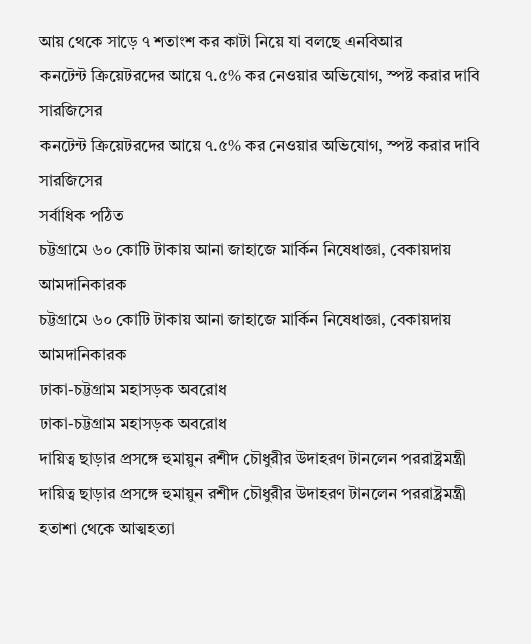আয় থেকে সাড়ে ৭ শতাংশ কর কাটা নিয়ে যা বলছে এনবিআর
কনটেন্ট ক্রিয়েটরদের আয়ে ৭.৫% কর নেওয়ার অভিযোগ, স্পষ্ট করার দাবি সারজিসের
কনটেন্ট ক্রিয়েটরদের আয়ে ৭.৫% কর নেওয়ার অভিযোগ, স্পষ্ট করার দাবি সারজিসের
সর্বাধিক পঠিত
চট্টগ্রামে ৬০ কোটি টাকায় আনা জাহাজে মার্কিন নিষেধাজ্ঞা, বেকায়দায় আমদানিকারক
চট্টগ্রামে ৬০ কোটি টাকায় আনা জাহাজে মার্কিন নিষেধাজ্ঞা, বেকায়দায় আমদানিকারক
ঢাকা-চট্টগ্রাম মহাসড়ক অবরোধ
ঢাকা-চট্টগ্রাম মহাসড়ক অবরোধ
দায়িত্ব ছাড়ার প্রসঙ্গে হুমায়ুন রশীদ চৌধুরীর উদাহরণ টানলেন পররাষ্ট্রমন্ত্রী
দায়িত্ব ছাড়ার প্রসঙ্গে হুমায়ুন রশীদ চৌধুরীর উদাহরণ টানলেন পররাষ্ট্রমন্ত্রী
হতাশা থেকে আত্মহত্যা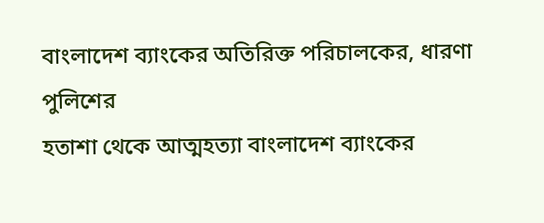বাংলাদেশ ব্যাংকের অতিরিক্ত পরিচালকের, ধারণা পুলিশের
হতাশা থেকে আত্মহত্যা বাংলাদেশ ব্যাংকের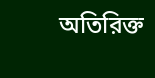অতিরিক্ত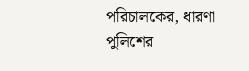পরিচালকের, ধারণা পুলিশের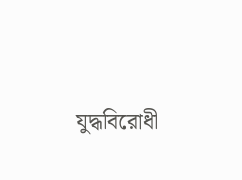যুদ্ধবিরোধী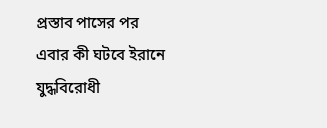প্রস্তাব পাসের পর এবার কী ঘটবে ইরানে
যুদ্ধবিরোধী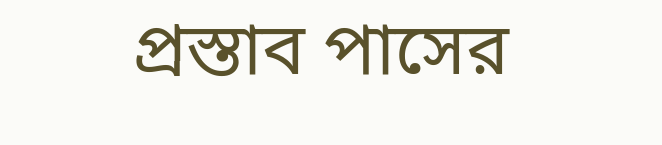প্রস্তাব পাসের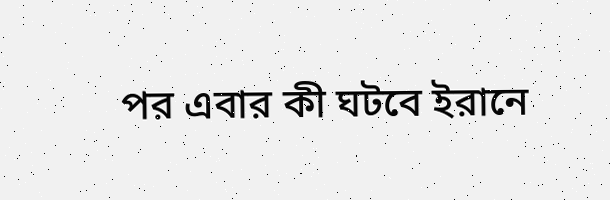পর এবার কী ঘটবে ইরানে